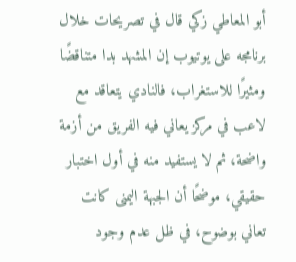أبو المعاطي زكي قال في تصريحات خلال برنامجه على يوتيوب إن المشهد بدا متناقضًا ومثيرًا للاستغراب، فالنادي يتعاقد مع لاعب في مركز يعاني فيه الفريق من أزمة واضحة، ثم لا يستفيد منه في أول اختبار حقيقي، موضحًا أن الجبهة اليمنى كانت تعاني بوضوح، في ظل عدم وجود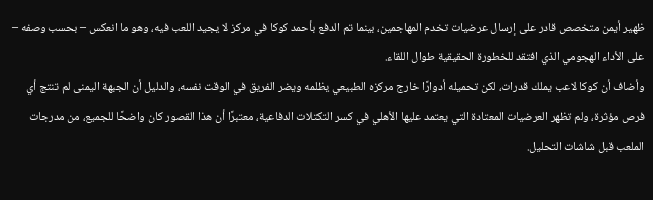ظهير أيمن متخصص قادر على إرسال عرضيات تخدم المهاجمين، بينما تم الدفع بأحمد كوكا في مركز لا يجيد اللعب فيه، وهو ما انعكس – بحسب وصفه – على الأداء الهجومي الذي افتقد للخطورة الحقيقية طوال اللقاء.
وأضاف أن كوكا لاعب يملك قدرات، لكن تحميله أدوارًا خارج مركزه الطبيعي يظلمه ويضر الفريق في الوقت نفسه، والدليل أن الجبهة اليمنى لم تنتج أي فرص مؤثرة، ولم تظهر العرضيات المعتادة التي يعتمد عليها الأهلي في كسر التكتلات الدفاعية، معتبرًا أن هذا القصور كان واضحًا للجميع، من مدرجات الملعب قبل شاشات التحليل.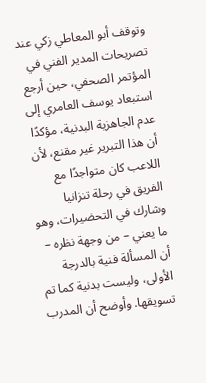وتوقف أبو المعاطي زكي عند تصريحات المدير الفني في المؤتمر الصحفي، حين أرجع استبعاد يوسف العامري إلى عدم الجاهزية البدنية، مؤكدًا أن هذا التبرير غير مقنع، لأن اللاعب كان متواجدًا مع الفريق في رحلة تنزانيا وشارك في التحضيرات، وهو ما يعني – من وجهة نظره – أن المسألة فنية بالدرجة الأولى، وليست بدنية كما تم تسويقها. وأوضح أن المدرب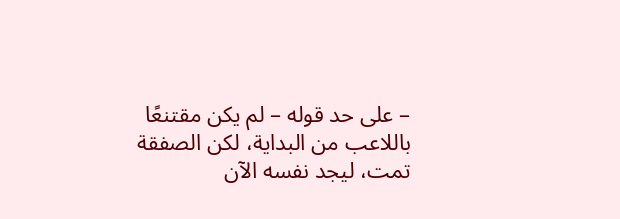– على حد قوله – لم يكن مقتنعًا باللاعب من البداية، لكن الصفقة تمت، ليجد نفسه الآن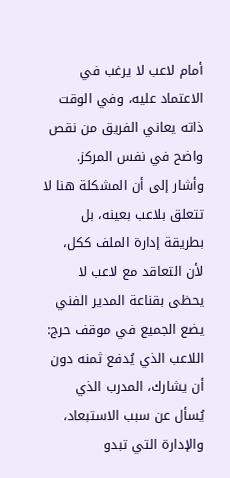أمام لاعب لا يرغب في الاعتماد عليه، وفي الوقت ذاته يعاني الفريق من نقص واضح في نفس المركز.
وأشار إلى أن المشكلة هنا لا تتعلق بلاعب بعينه، بل بطريقة إدارة الملف ككل، لأن التعاقد مع لاعب لا يحظى بقناعة المدير الفني يضع الجميع في موقف حرج: اللاعب الذي يُدفع ثمنه دون أن يشارك، المدرب الذي يُسأل عن سبب الاستبعاد، والإدارة التي تبدو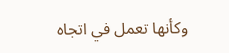وكأنها تعمل في اتجاه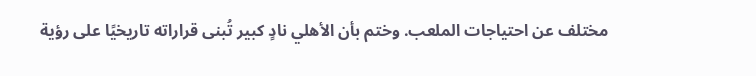مختلف عن احتياجات الملعب. وختم بأن الأهلي نادٍ كبير تُبنى قراراته تاريخيًا على رؤية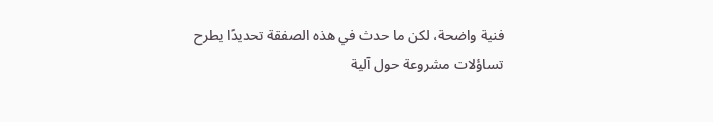فنية واضحة، لكن ما حدث في هذه الصفقة تحديدًا يطرح تساؤلات مشروعة حول آلية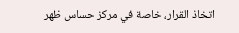اتخاذ القرار، خاصة في مركز حساس ظهر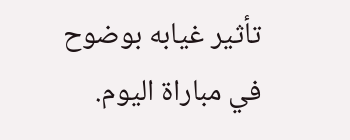تأثير غيابه بوضوح في مباراة اليوم.